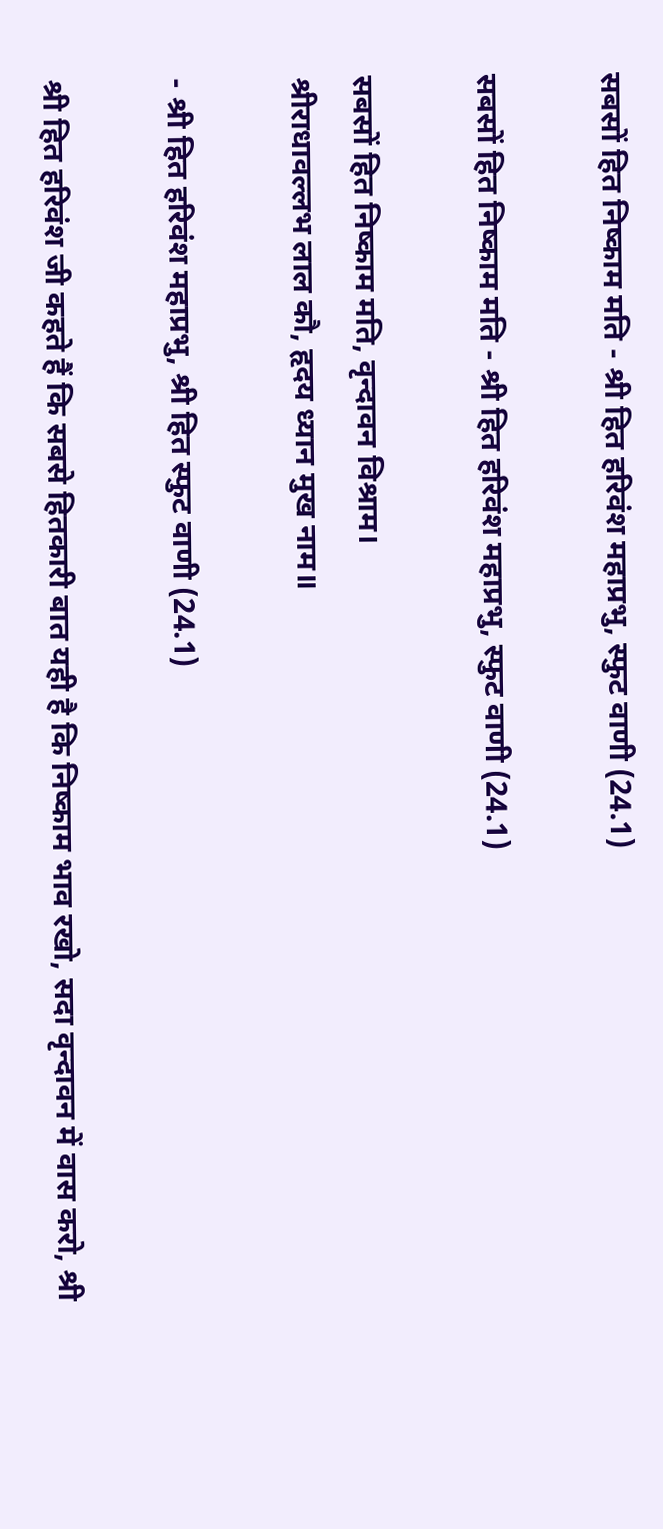सबसों हित निष्काम मति - श्री हित हरिवंश महाप्रभु, स्फुट वाणी (24.1)

सबसों हित निष्काम मति - श्री हित हरिवंश महाप्रभु, स्फुट वाणी (24.1)

सबसों हित निष्काम मति, वृन्दावन विश्राम।
श्रीराधावल्लभ लाल कौ, हृदय ध्यान मुख नाम॥

- श्री हित हरिवंश महाप्रभु, श्री हित स्फुट वाणी (24.1)

श्री हित हरिवंश जी कहते हैं कि सबसे हितकारी बात यही है कि निष्काम भाव रखो, सदा वृन्दावन में वास करो, श्री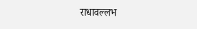राधावल्लभ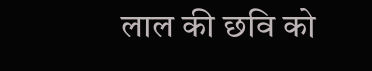लाल की छवि को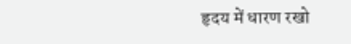हृदय में धारण रखो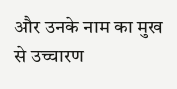और उनके नाम का मुख से उच्चारण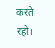करते रहो।